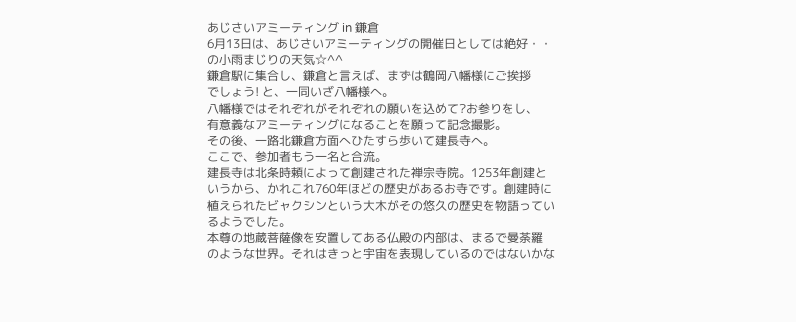あじさいアミーティング in 鎌倉
6月13日は、あじさいアミーティングの開催日としては絶好・・
の小雨まじりの天気☆^^
鎌倉駅に集合し、鎌倉と言えば、まずは鶴岡八幡様にご挨拶
でしょう! と、一同いざ八幡様へ。
八幡様ではそれぞれがそれぞれの願いを込めて?お参りをし、
有意義なアミーティングになることを願って記念撮影。
その後、一路北鎌倉方面へひたすら歩いて建長寺へ。
ここで、参加者もう一名と合流。
建長寺は北条時頼によって創建された禅宗寺院。1253年創建と
いうから、かれこれ760年ほどの歴史があるお寺です。創建時に
植えられたビャクシンという大木がその悠久の歴史を物語ってい
るようでした。
本尊の地蔵菩薩像を安置してある仏殿の内部は、まるで曼荼羅
のような世界。それはきっと宇宙を表現しているのではないかな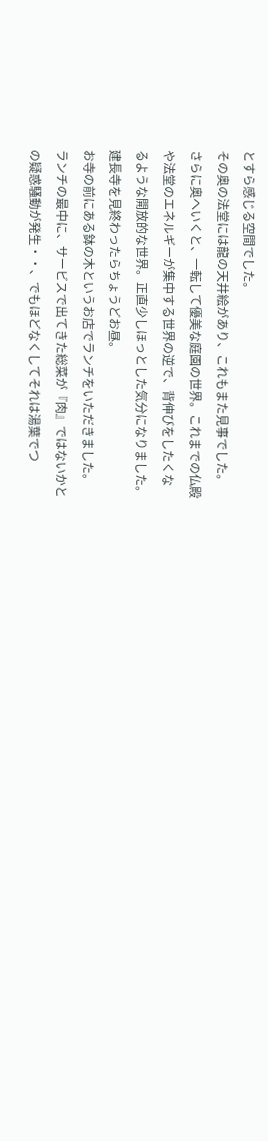とすら感じる空間でした。
その奥の法堂には龍の天井絵があり、これもまた見事でした。
さらに奥へいくと、一転して優美な庭園の世界。これまでの仏殿
や法堂のエネルギーが集中する世界の逆で、背伸びをしたくな
るような開放的な世界。正直少しほっとした気分になりました。
建長寺を見終わったらちょうどお昼。
お寺の前にある鉢の木というお店でランチをいただきました。
ランチの最中に、サービスで出てきた総菜が『肉』ではないかと
の疑惑騒動が発生・・、でもほどなくしてそれは湯葉でつ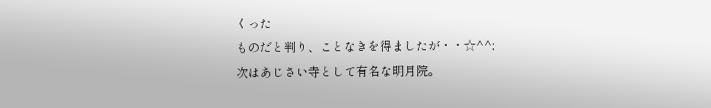くった
ものだと判り、ことなきを得ましたが・・☆^^;
次はあじさい寺として有名な明月院。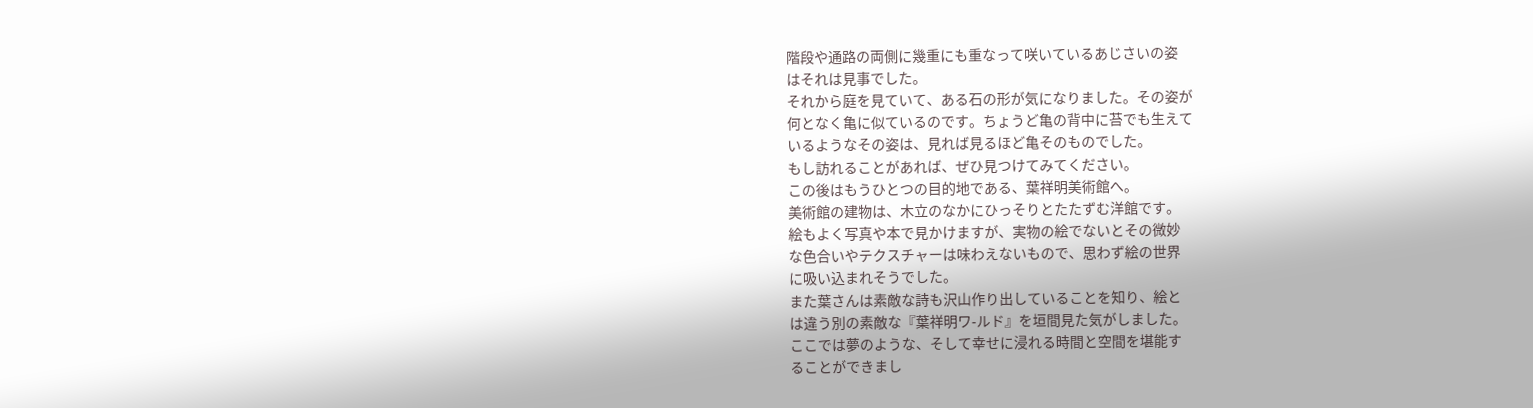階段や通路の両側に幾重にも重なって咲いているあじさいの姿
はそれは見事でした。
それから庭を見ていて、ある石の形が気になりました。その姿が
何となく亀に似ているのです。ちょうど亀の背中に苔でも生えて
いるようなその姿は、見れば見るほど亀そのものでした。
もし訪れることがあれば、ぜひ見つけてみてください。
この後はもうひとつの目的地である、葉祥明美術館へ。
美術館の建物は、木立のなかにひっそりとたたずむ洋館です。
絵もよく写真や本で見かけますが、実物の絵でないとその微妙
な色合いやテクスチャーは味わえないもので、思わず絵の世界
に吸い込まれそうでした。
また葉さんは素敵な詩も沢山作り出していることを知り、絵と
は違う別の素敵な『葉祥明ワ-ルド』を垣間見た気がしました。
ここでは夢のような、そして幸せに浸れる時間と空間を堪能す
ることができまし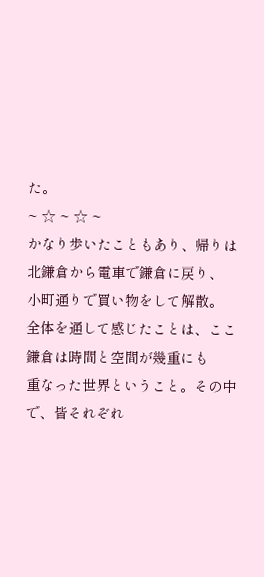た。
~ ☆ ~ ☆ ~
かなり歩いたこともあり、帰りは北鎌倉から電車で鎌倉に戻り、
小町通りで買い物をして解散。
全体を通して感じたことは、ここ鎌倉は時間と空間が幾重にも
重なった世界ということ。その中で、皆それぞれ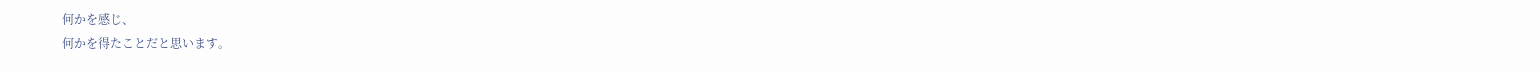何かを感じ、
何かを得たことだと思います。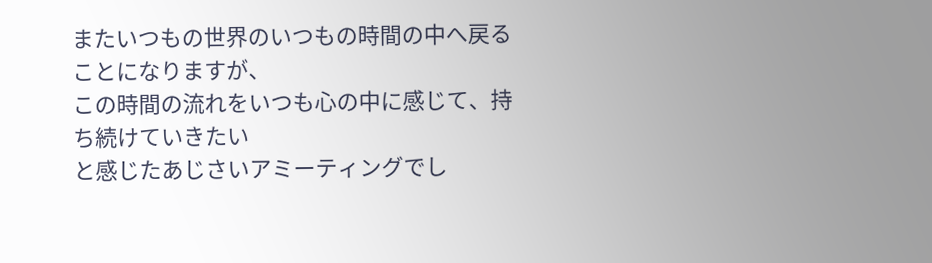またいつもの世界のいつもの時間の中へ戻ることになりますが、
この時間の流れをいつも心の中に感じて、持ち続けていきたい
と感じたあじさいアミーティングでし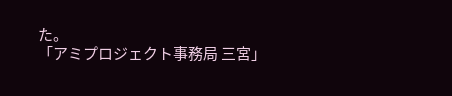た。
「アミプロジェクト事務局 三宮」